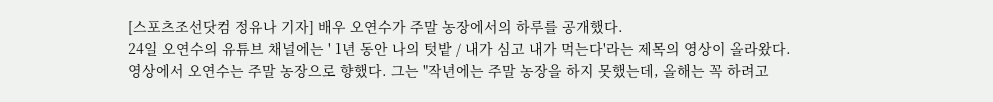[스포츠조선닷컴 정유나 기자] 배우 오연수가 주말 농장에서의 하루를 공개했다.
24일 오연수의 유튜브 채널에는 ' 1년 동안 나의 텃밭 / 내가 심고 내가 먹는다'라는 제목의 영상이 올라왔다.
영상에서 오연수는 주말 농장으로 향했다. 그는 "작년에는 주말 농장을 하지 못했는데, 올해는 꼭 하려고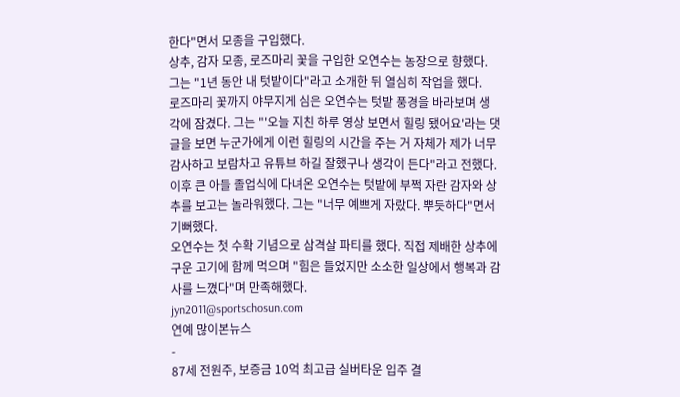한다"면서 모종을 구입했다.
상추, 감자 모종, 로즈마리 꽃을 구입한 오연수는 농장으로 향했다. 그는 "1년 동안 내 텃밭이다"라고 소개한 뒤 열심히 작업을 했다.
로즈마리 꽃까지 야무지게 심은 오연수는 텃밭 풍경을 바라보며 생각에 잠겼다. 그는 "'오늘 지친 하루 영상 보면서 힐링 됐어요'라는 댓글을 보면 누군가에게 이런 힐링의 시간을 주는 거 자체가 제가 너무 감사하고 보람차고 유튜브 하길 잘했구나 생각이 든다"라고 전했다.
이후 큰 아들 졸업식에 다녀온 오연수는 텃밭에 부쩍 자란 감자와 상추를 보고는 놀라워했다. 그는 "너무 예쁘게 자랐다. 뿌듯하다"면서 기뻐했다.
오연수는 첫 수확 기념으로 삼격살 파티를 했다. 직접 제배한 상추에 구운 고기에 함께 먹으며 "힘은 들었지만 소소한 일상에서 행복과 감사를 느꼈다"며 만족해했다.
jyn2011@sportschosun.com
연예 많이본뉴스
-
87세 전원주, 보증금 10억 최고급 실버타운 입주 결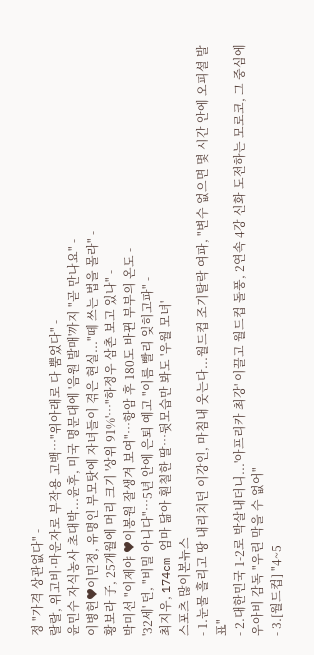정 "가격 상관없다" -
랄랄, 위고비·마운자로 부작용 고백…"위아래로 다 뿜었다" -
윤민수 자식농사 초대박...윤후, 미국 명문대에 '음원 발매'까지 "곧 만나요" -
이병헌♥이민정, 유명인 부모탓에 자녀들이 겪은 현실..."떼 쓰는 법을 몰라" -
황보라 子, 25개월에 머리 크기 '상위 91%'…"하정우 삼촌 보고 있나" -
박미선 "이제야 ♥이봉원 잘생겨 보여"…항암 후 180도 바뀐 부부의 온도 -
'32세' 던, "비밀 아니다"…5년 안에 은퇴 예고 "이름 빨리 잊히고파" -
최지우, 174cm 엄마 닮아 훤칠한 딸…뒷모습만 봐도 '우월 모녀'
스포츠 많이본뉴스
- 1.눈물 흘리고 땅 내리치던 이강인, 마침내 웃는다...월드컵 조기탈락 여파, "변수 없으면 몇 시간 안에 오피셜 발표"
- 2.대한민국 1-2로 박살내더니...'아프리카 최강' 이끌고 월드컵 돌풍, 2연속 4강 신화 도전하는 모로코, 그 중심에 우아비 감독 "우린 막을 수 없어"
- 3.[월드컵] "4~5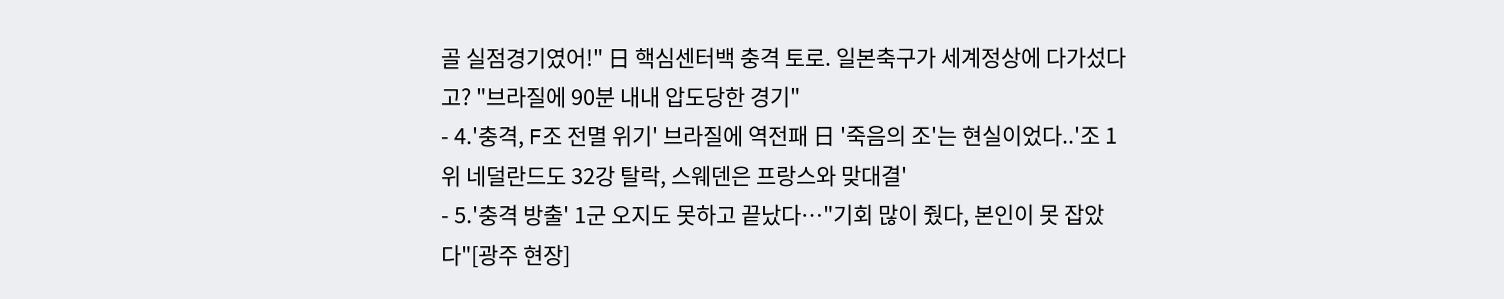골 실점경기였어!" 日 핵심센터백 충격 토로. 일본축구가 세계정상에 다가섰다고? "브라질에 90분 내내 압도당한 경기"
- 4.'충격, F조 전멸 위기' 브라질에 역전패 日 '죽음의 조'는 현실이었다..'조 1위 네덜란드도 32강 탈락, 스웨덴은 프랑스와 맞대결'
- 5.'충격 방출' 1군 오지도 못하고 끝났다…"기회 많이 줬다, 본인이 못 잡았다"[광주 현장]